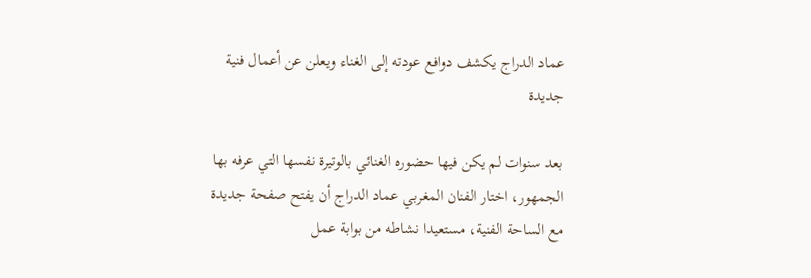عماد الدراج يكشف دوافع عودته إلى الغناء ويعلن عن أعمال فنية جديدة

بعد سنوات لم يكن فيها حضوره الغنائي بالوتيرة نفسها التي عرفه بها الجمهور، اختار الفنان المغربي عماد الدراج أن يفتح صفحة جديدة مع الساحة الفنية، مستعيدا نشاطه من بوابة عمل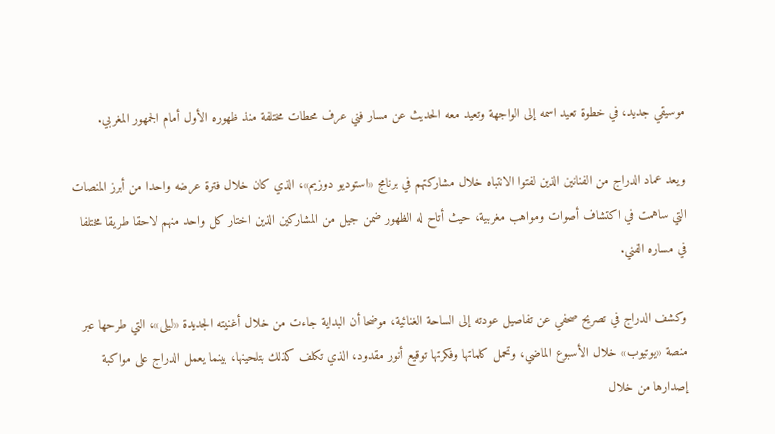موسيقي جديد، في خطوة تعيد اسمه إلى الواجهة وتعيد معه الحديث عن مسار فني عرف محطات مختلفة منذ ظهوره الأول أمام الجمهور المغربي.

ويعد عماد الدراج من الفنانين الذين لفتوا الانتباه خلال مشاركتهم في برنامج «استوديو دوزيم»، الذي كان خلال فترة عرضه واحدا من أبرز المنصات التي ساهمت في اكتشاف أصوات ومواهب مغربية، حيث أتاح له الظهور ضمن جيل من المشاركين الذين اختار كل واحد منهم لاحقا طريقا مختلفا في مساره الفني.

وكشف الدراج في تصريح صحفي عن تفاصيل عودته إلى الساحة الغنائية، موضحا أن البداية جاءت من خلال أغنيته الجديدة «ليلى»، التي طرحها عبر منصة «يوتيوب» خلال الأسبوع الماضي، وتحمل كلماتها وفكرتها توقيع أنور مقدود، الذي تكلف كذلك بتلحينها، بينما يعمل الدراج على مواكبة إصدارها من خلال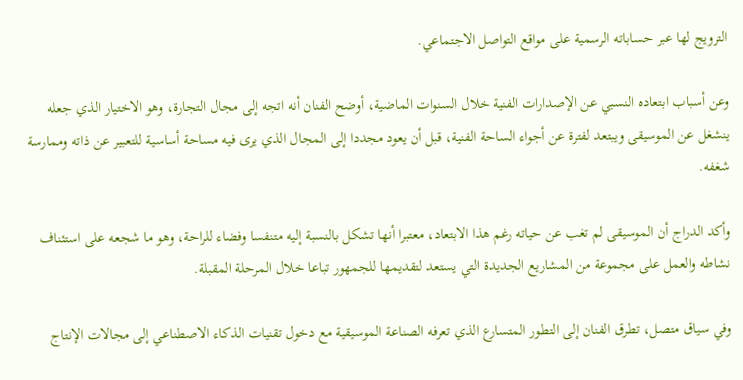الترويج لها عبر حساباته الرسمية على مواقع التواصل الاجتماعي.

وعن أسباب ابتعاده النسبي عن الإصدارات الفنية خلال السنوات الماضية، أوضح الفنان أنه اتجه إلى مجال التجارة، وهو الاختيار الذي جعله ينشغل عن الموسيقى ويبتعد لفترة عن أجواء الساحة الفنية، قبل أن يعود مجددا إلى المجال الذي يرى فيه مساحة أساسية للتعبير عن ذاته وممارسة شغفه.

وأكد الدراج أن الموسيقى لم تغب عن حياته رغم هذا الابتعاد، معتبرا أنها تشكل بالنسبة إليه متنفسا وفضاء للراحة، وهو ما شجعه على استئناف نشاطه والعمل على مجموعة من المشاريع الجديدة التي يستعد لتقديمها للجمهور تباعا خلال المرحلة المقبلة.

وفي سياق متصل، تطرق الفنان إلى التطور المتسارع الذي تعرفه الصناعة الموسيقية مع دخول تقنيات الذكاء الاصطناعي إلى مجالات الإنتاج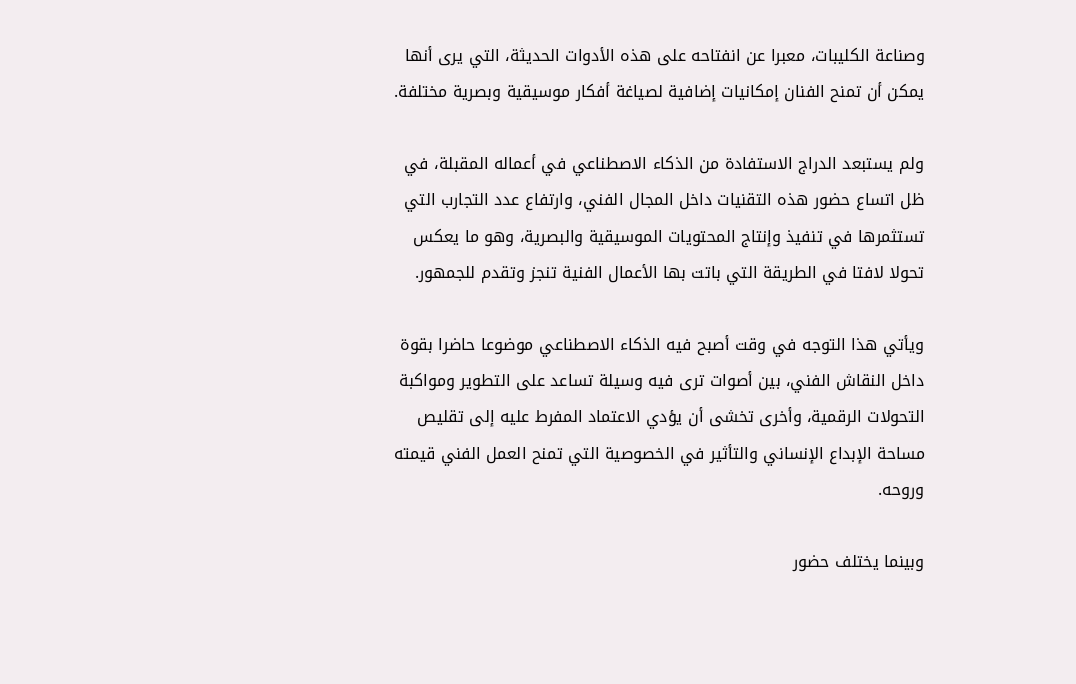وصناعة الكليبات، معبرا عن انفتاحه على هذه الأدوات الحديثة، التي يرى أنها يمكن أن تمنح الفنان إمكانيات إضافية لصياغة أفكار موسيقية وبصرية مختلفة.

ولم يستبعد الدراج الاستفادة من الذكاء الاصطناعي في أعماله المقبلة، في ظل اتساع حضور هذه التقنيات داخل المجال الفني، وارتفاع عدد التجارب التي تستثمرها في تنفيذ وإنتاج المحتويات الموسيقية والبصرية، وهو ما يعكس تحولا لافتا في الطريقة التي باتت بها الأعمال الفنية تنجز وتقدم للجمهور.

ويأتي هذا التوجه في وقت أصبح فيه الذكاء الاصطناعي موضوعا حاضرا بقوة داخل النقاش الفني، بين أصوات ترى فيه وسيلة تساعد على التطوير ومواكبة التحولات الرقمية، وأخرى تخشى أن يؤدي الاعتماد المفرط عليه إلى تقليص مساحة الإبداع الإنساني والتأثير في الخصوصية التي تمنح العمل الفني قيمته وروحه.

وبينما يختلف حضور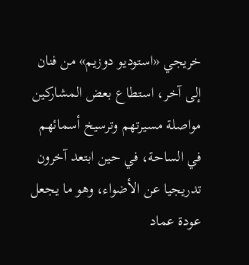خريجي «استوديو دوزيم» من فنان إلى آخر، استطاع بعض المشاركين مواصلة مسيرتهم وترسيخ أسمائهم في الساحة، في حين ابتعد آخرون تدريجيا عن الأضواء، وهو ما يجعل عودة عماد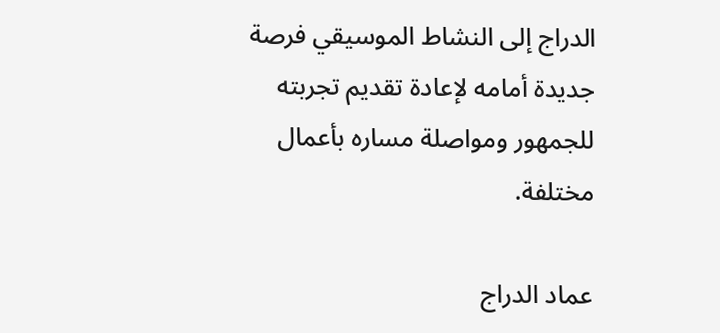الدراج إلى النشاط الموسيقي فرصة جديدة أمامه لإعادة تقديم تجربته للجمهور ومواصلة مساره بأعمال مختلفة.

عماد الدراج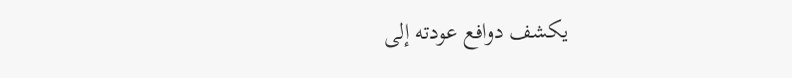يكشف دوافع عودته إلى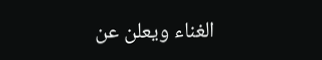الغناء ويعلن عن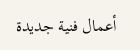أعمال فنية جديدة